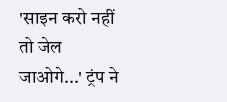'साइन करो नहीं तो जेल जाओगे...' ट्रंप ने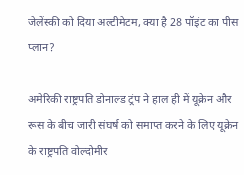जेलेंस्की को दिया अल्टीमेटम, क्या है 28 पॉइंट का पीस प्लान?

अमेरिकी राष्ट्रपति डोनाल्ड ट्रंप ने हाल ही में यूक्रेन और रूस के बीच जारी संघर्ष को समाप्त करने के लिए यूक्रेन के राष्ट्रपति वोल्दोमीर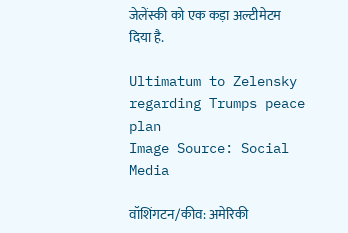जेलेंस्की को एक कड़ा अल्टीमेटम दिया है.

Ultimatum to Zelensky regarding Trumps peace plan
Image Source: Social Media

वॉशिंगटन/कीव: अमेरिकी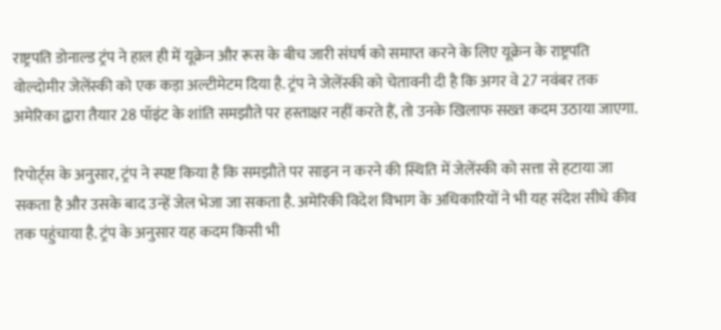राष्ट्रपति डोनाल्ड ट्रंप ने हाल ही में यूक्रेन और रूस के बीच जारी संघर्ष को समाप्त करने के लिए यूक्रेन के राष्ट्रपति वोल्दोमीर जेलेंस्की को एक कड़ा अल्टीमेटम दिया है. ट्रंप ने जेलेंस्की को चेतावनी दी है कि अगर वे 27 नवंबर तक अमेरिका द्वारा तैयार 28 पॉइंट के शांति समझौते पर हस्ताक्षर नहीं करते हैं, तो उनके खिलाफ सख्त कदम उठाया जाएगा.

रिपोर्ट्स के अनुसार, ट्रंप ने स्पष्ट किया है कि समझौते पर साइन न करने की स्थिति में जेलेंस्की को सत्ता से हटाया जा सकता है और उसके बाद उन्हें जेल भेजा जा सकता है. अमेरिकी विदेश विभाग के अधिकारियों ने भी यह संदेश सीधे कीव तक पहुंचाया है. ट्रंप के अनुसार यह कदम किसी भी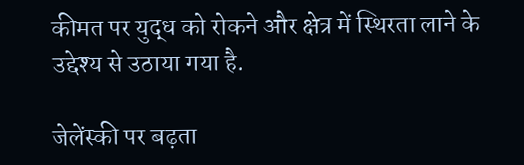कीमत पर युद्ध को रोकने और क्षेत्र में स्थिरता लाने के उद्देश्य से उठाया गया है.

जेलेंस्की पर बढ़ता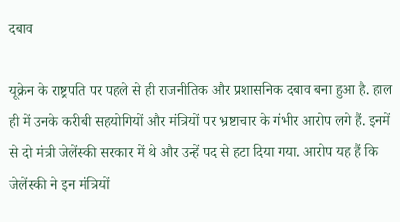दबाव

यूक्रेन के राष्ट्रपति पर पहले से ही राजनीतिक और प्रशासनिक दबाव बना हुआ है. हाल ही में उनके करीबी सहयोगियों और मंत्रियों पर भ्रष्टाचार के गंभीर आरोप लगे हैं. इनमें से दो मंत्री जेलेंस्की सरकार में थे और उन्हें पद से हटा दिया गया. आरोप यह हैं कि जेलेंस्की ने इन मंत्रियों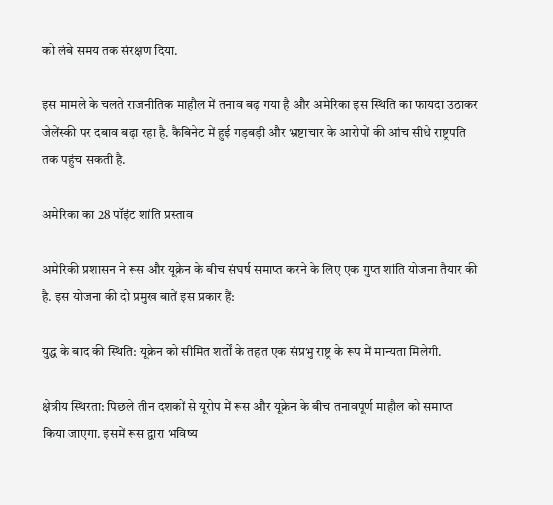को लंबे समय तक संरक्षण दिया.

इस मामले के चलते राजनीतिक माहौल में तनाव बढ़ गया है और अमेरिका इस स्थिति का फायदा उठाकर जेलेंस्की पर दबाव बढ़ा रहा है. कैबिनेट में हुई गड़बड़ी और भ्रष्टाचार के आरोपों की आंच सीधे राष्ट्रपति तक पहुंच सकती है.

अमेरिका का 28 पॉइंट शांति प्रस्ताव

अमेरिकी प्रशासन ने रूस और यूक्रेन के बीच संघर्ष समाप्त करने के लिए एक गुप्त शांति योजना तैयार की है. इस योजना की दो प्रमुख बातें इस प्रकार हैं:

युद्ध के बाद की स्थिति: यूक्रेन को सीमित शर्तों के तहत एक संप्रभु राष्ट्र के रूप में मान्यता मिलेगी.

क्षेत्रीय स्थिरता: पिछले तीन दशकों से यूरोप में रूस और यूक्रेन के बीच तनावपूर्ण माहौल को समाप्त किया जाएगा. इसमें रूस द्वारा भविष्य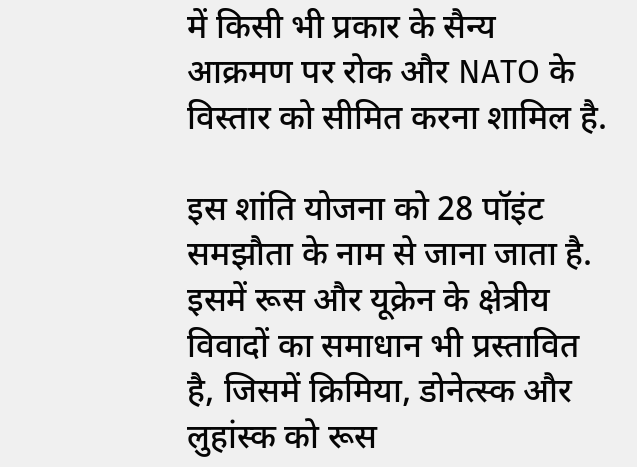में किसी भी प्रकार के सैन्य आक्रमण पर रोक और NATO के विस्तार को सीमित करना शामिल है.

इस शांति योजना को 28 पॉइंट समझौता के नाम से जाना जाता है. इसमें रूस और यूक्रेन के क्षेत्रीय विवादों का समाधान भी प्रस्तावित है, जिसमें क्रिमिया, डोनेत्स्क और लुहांस्क को रूस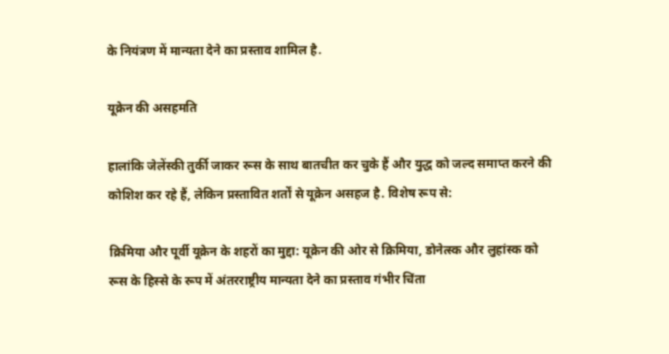के नियंत्रण में मान्यता देने का प्रस्ताव शामिल है.

यूक्रेन की असहमति

हालांकि जेलेंस्की तुर्की जाकर रूस के साथ बातचीत कर चुके हैं और युद्ध को जल्द समाप्त करने की कोशिश कर रहे हैं, लेकिन प्रस्तावित शर्तों से यूक्रेन असहज है. विशेष रूप से:

क्रिमिया और पूर्वी यूक्रेन के शहरों का मुद्दा: यूक्रेन की ओर से क्रिमिया, डोनेत्स्क और लुहांस्क को रूस के हिस्से के रूप में अंतरराष्ट्रीय मान्यता देने का प्रस्ताव गंभीर चिंता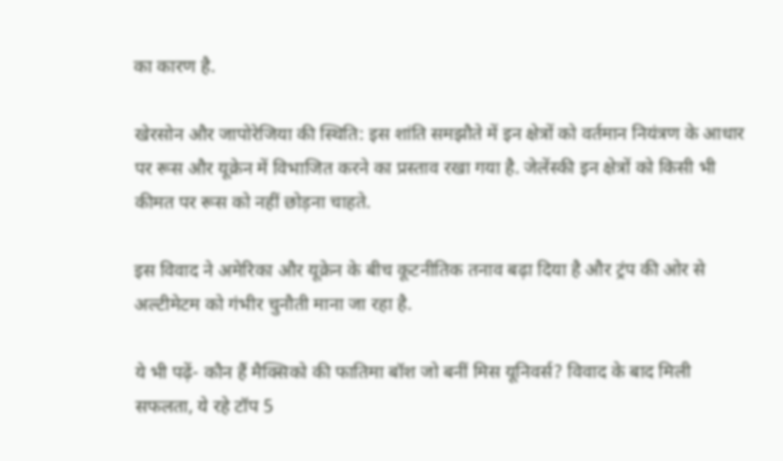का कारण है.

खेरसोन और जापोरेजिया की स्थिति: इस शांति समझौते में इन क्षेत्रों को वर्तमान नियंत्रण के आधार पर रूस और यूक्रेन में विभाजित करने का प्रस्ताव रखा गया है. जेलेंस्की इन क्षेत्रों को किसी भी कीमत पर रूस को नहीं छोड़ना चाहते.

इस विवाद ने अमेरिका और यूक्रेन के बीच कूटनीतिक तनाव बढ़ा दिया है और ट्रंप की ओर से अल्टीमेटम को गंभीर चुनौती माना जा रहा है.

ये भी पढ़ें- कौन हैं मैक्सिको की फातिमा बॉश जो बनीं मिस यूनिवर्स? विवाद के बाद मिली सफलता, ये रहे टॉप 5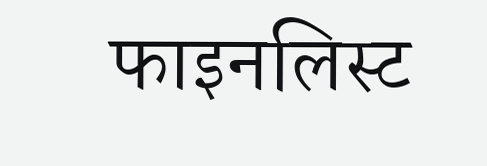फाइनलिस्ट